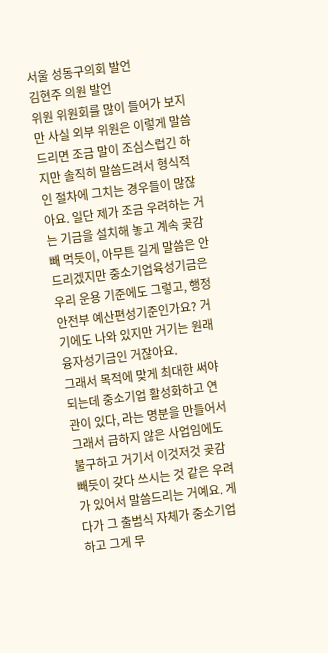서울 성동구의회 발언
김현주 의원 발언
위원 위원회를 많이 들어가 보지만 사실 외부 위원은 이렇게 말씀드리면 조금 말이 조심스럽긴 하지만 솔직히 말씀드려서 형식적인 절차에 그치는 경우들이 많잖아요. 일단 제가 조금 우려하는 거는 기금을 설치해 놓고 계속 곶감 빼 먹듯이, 아무튼 길게 말씀은 안 드리겠지만 중소기업육성기금은 우리 운용 기준에도 그렇고, 행정안전부 예산편성기준인가요? 거기에도 나와 있지만 거기는 원래 융자성기금인 거잖아요.
그래서 목적에 맞게 최대한 써야 되는데 중소기업 활성화하고 연관이 있다, 라는 명분을 만들어서 그래서 급하지 않은 사업임에도 불구하고 거기서 이것저것 곶감 빼듯이 갖다 쓰시는 것 같은 우려가 있어서 말씀드리는 거예요. 게다가 그 출범식 자체가 중소기업하고 그게 무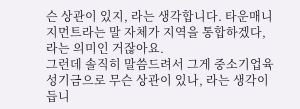슨 상관이 있지, 라는 생각합니다. 타운매니지먼트라는 말 자체가 지역을 통합하겠다, 라는 의미인 거잖아요.
그런데 솔직히 말씀드려서 그게 중소기업육성기금으로 무슨 상관이 있나, 라는 생각이 듭니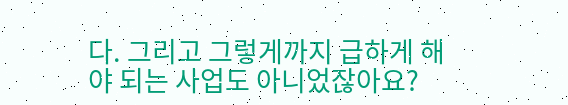다. 그리고 그렇게까지 급하게 해야 되는 사업도 아니었잖아요?